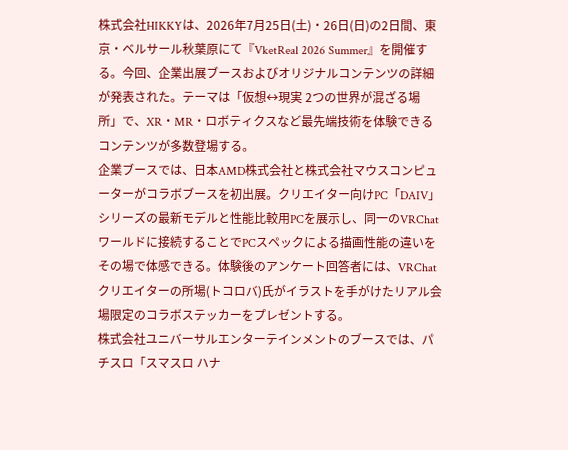株式会社HIKKYは、2026年7月25日(土)・26日(日)の2日間、東京・ベルサール秋葉原にて『VketReal 2026 Summer』を開催する。今回、企業出展ブースおよびオリジナルコンテンツの詳細が発表された。テーマは「仮想↔現実 2つの世界が混ざる場所」で、XR・MR・ロボティクスなど最先端技術を体験できるコンテンツが多数登場する。
企業ブースでは、日本AMD株式会社と株式会社マウスコンピューターがコラボブースを初出展。クリエイター向けPC「DAIV」シリーズの最新モデルと性能比較用PCを展示し、同一のVRChatワールドに接続することでPCスペックによる描画性能の違いをその場で体感できる。体験後のアンケート回答者には、VRChatクリエイターの所場(トコロバ)氏がイラストを手がけたリアル会場限定のコラボステッカーをプレゼントする。
株式会社ユニバーサルエンターテインメントのブースでは、パチスロ「スマスロ ハナ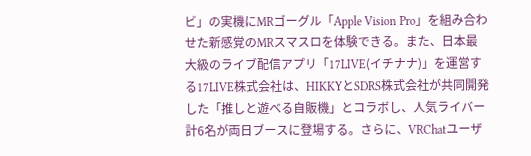ビ」の実機にMRゴーグル「Apple Vision Pro」を組み合わせた新感覚のMRスマスロを体験できる。また、日本最大級のライブ配信アプリ「17LIVE(イチナナ)」を運営する17LIVE株式会社は、HIKKYとSDRS株式会社が共同開発した「推しと遊べる自販機」とコラボし、人気ライバー計6名が両日ブースに登場する。さらに、VRChatユーザ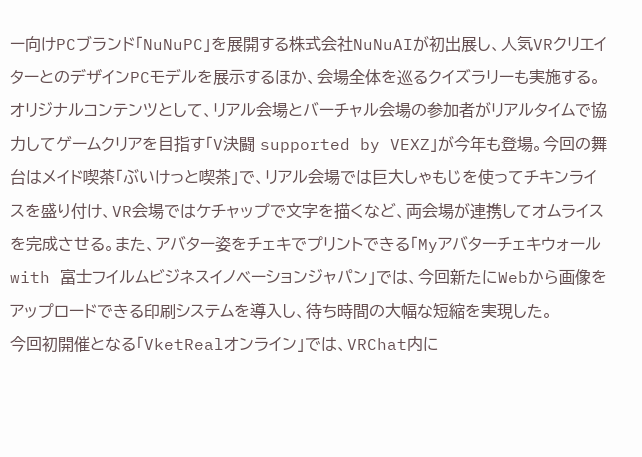ー向けPCブランド「NuNuPC」を展開する株式会社NuNuAIが初出展し、人気VRクリエイターとのデザインPCモデルを展示するほか、会場全体を巡るクイズラリーも実施する。
オリジナルコンテンツとして、リアル会場とバーチャル会場の参加者がリアルタイムで協力してゲームクリアを目指す「V決闘 supported by VEXZ」が今年も登場。今回の舞台はメイド喫茶「ぶいけっと喫茶」で、リアル会場では巨大しゃもじを使ってチキンライスを盛り付け、VR会場ではケチャップで文字を描くなど、両会場が連携してオムライスを完成させる。また、アバター姿をチェキでプリントできる「Myアバターチェキウォール with 富士フイルムビジネスイノベーションジャパン」では、今回新たにWebから画像をアップロードできる印刷システムを導入し、待ち時間の大幅な短縮を実現した。
今回初開催となる「VketRealオンライン」では、VRChat内に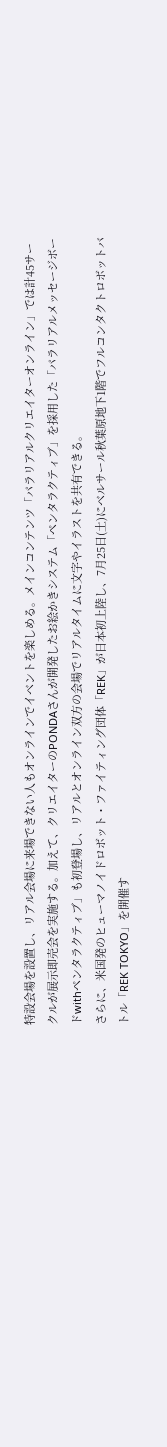特設会場を設置し、リアル会場に来場できない人もオンラインでイベントを楽しめる。メインコンテンツ「パラリアルクリエイターオンライン」では計45サークルが展示即売会を実施する。加えて、クリエイターのPONDAさんが開発したお絵かきシステム「ペンタラクティブ」を採用した「パラリアルメッセージボードwithペンタラクティブ」も初登場し、リアルとオンライン双方の会場でリアルタイムに文字やイラストを共有できる。
さらに、米国発のヒューマノイドロボット・ファイティング団体「REK」が日本初上陸し、7月25日(土)にベルサール秋葉原地下1階でフルコンタクトロボットバトル「REK TOKYO」を開催す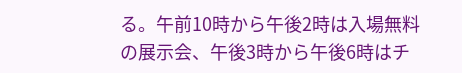る。午前10時から午後2時は入場無料の展示会、午後3時から午後6時はチ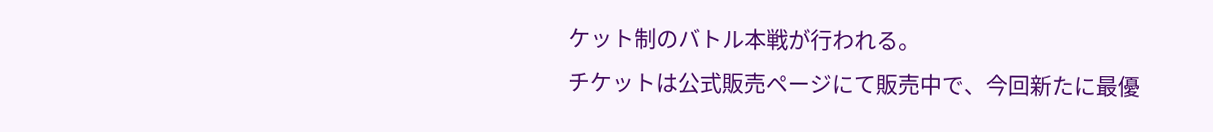ケット制のバトル本戦が行われる。
チケットは公式販売ページにて販売中で、今回新たに最優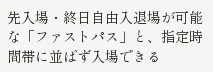先入場・終日自由入退場が可能な「ファストパス」と、指定時間帯に並ばず入場できる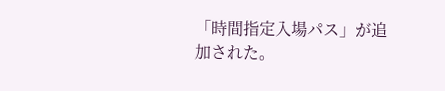「時間指定入場パス」が追加された。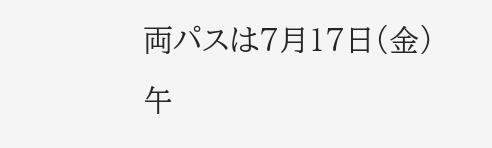両パスは7月17日(金)午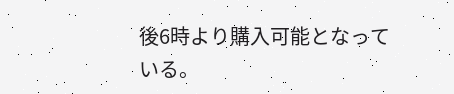後6時より購入可能となっている。